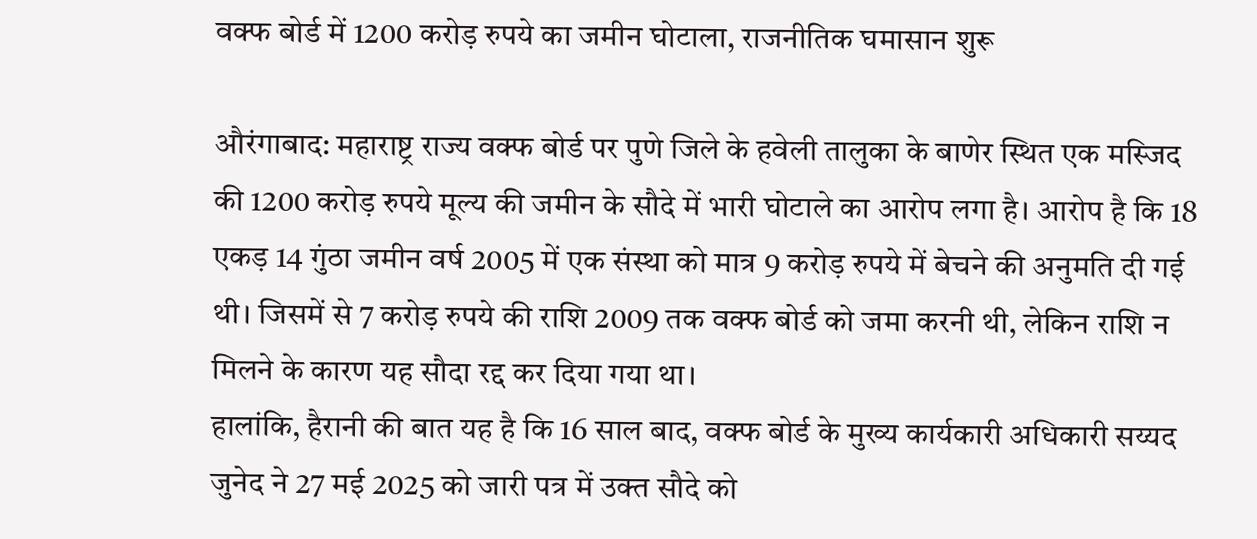वक्फ बोर्ड में 1200 करोड़ रुपये का जमीन घोटाला, राजनीतिक घमासान शुरू

औरंगाबाद: महाराष्ट्र राज्य वक्फ बोर्ड पर पुणे जिले के हवेली तालुका के बाणेर स्थित एक मस्जिद की 1200 करोड़ रुपये मूल्य की जमीन के सौदे में भारी घोटाले का आरोप लगा है। आरोप है कि 18 एकड़ 14 गुंठा जमीन वर्ष 2005 में एक संस्था को मात्र 9 करोड़ रुपये में बेचने की अनुमति दी गई थी। जिसमें से 7 करोड़ रुपये की राशि 2009 तक वक्फ बोर्ड को जमा करनी थी, लेकिन राशि न मिलने के कारण यह सौदा रद्द कर दिया गया था।
हालांकि, हैरानी की बात यह है कि 16 साल बाद, वक्फ बोर्ड के मुख्य कार्यकारी अधिकारी सय्यद जुनेद ने 27 मई 2025 को जारी पत्र में उक्त सौदे को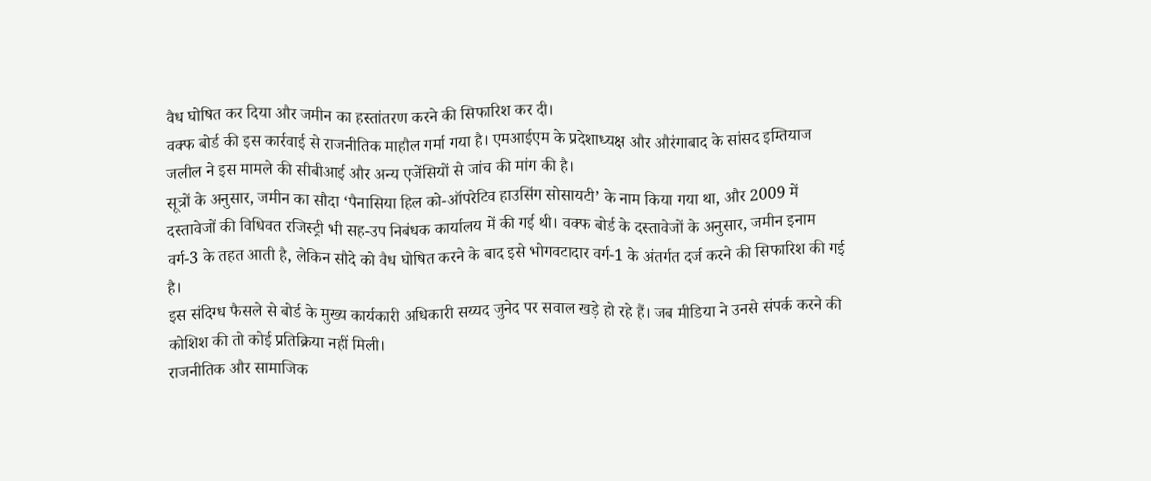वैध घोषित कर दिया और जमीन का हस्तांतरण करने की सिफारिश कर दी।
वक्फ बोर्ड की इस कार्रवाई से राजनीतिक माहौल गर्मा गया है। एमआईएम के प्रदेशाध्यक्ष और औरंगाबाद के सांसद इम्तियाज जलील ने इस मामले की सीबीआई और अन्य एजेंसियों से जांच की मांग की है।
सूत्रों के अनुसार, जमीन का सौदा ‘पैनासिया हिल को-ऑपरेटिव हाउसिंग सोसायटी’ के नाम किया गया था, और 2009 में दस्तावेजों की विधिवत रजिस्ट्री भी सह-उप निबंधक कार्यालय में की गई थी। वक्फ बोर्ड के दस्तावेजों के अनुसार, जमीन इनाम वर्ग-3 के तहत आती है, लेकिन सौदे को वैध घोषित करने के बाद इसे भोगवटादार वर्ग-1 के अंतर्गत दर्ज करने की सिफारिश की गई है।
इस संदिग्ध फैसले से बोर्ड के मुख्य कार्यकारी अधिकारी सय्यद जुनेद पर सवाल खड़े हो रहे हैं। जब मीडिया ने उनसे संपर्क करने की कोशिश की तो कोई प्रतिक्रिया नहीं मिली।
राजनीतिक और सामाजिक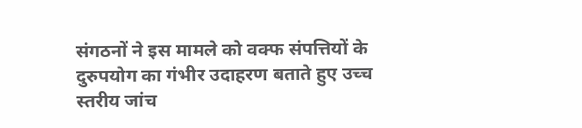संगठनों ने इस मामले को वक्फ संपत्तियों के दुरुपयोग का गंभीर उदाहरण बताते हुए उच्च स्तरीय जांच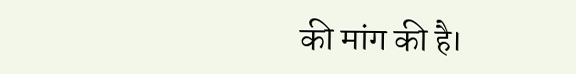की मांग की है।